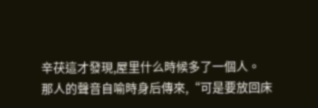辛茯這才發現,屋里什么時候多了一個人。
那人的聲音自喻時身后傳來,“可是要放回床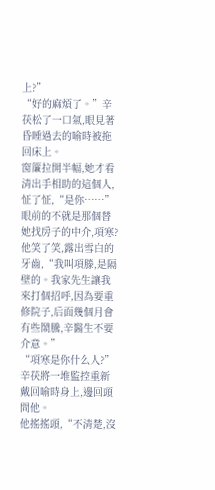上?”
“好的麻煩了。”辛茯松了一口氣,眼見著昏睡過去的喻時被拖回床上。
窗簾拉開半幅,她才看清出手相助的這個人,怔了怔,“是你……”
眼前的不就是那個替她找房子的中介,項寒?
他笑了笑,露出雪白的牙齒,“我叫項滕,是隔壁的。我家先生讓我來打個招呼,因為要重修院子,后面幾個月會有些鬧騰,辛醫生不要介意。”
“項寒是你什么人?”辛茯將一堆監控重新戴回喻時身上,邊回頭問他。
他搖搖頭,“不清楚,沒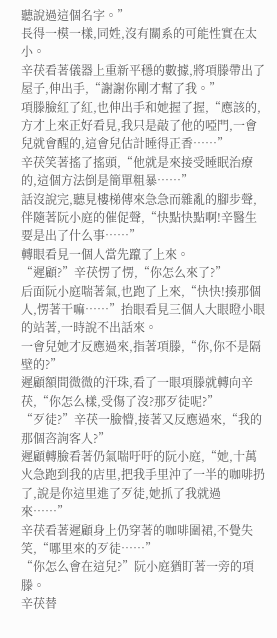聽說過這個名字。”
長得一模一樣,同姓,沒有關系的可能性實在太小。
辛茯看著儀器上重新平穩的數據,將項滕帶出了屋子,伸出手,“謝謝你剛才幫了我。”
項滕臉紅了紅,也伸出手和她握了握,“應該的,方才上來正好看見,我只是敲了他的啞門,一會兒就會醒的,這會兒估計睡得正香……”
辛茯笑著搖了搖頭,“他就是來接受睡眠治療的,這個方法倒是簡單粗暴……”
話沒說完,聽見樓梯傳來急急而雜亂的腳步聲,伴隨著阮小庭的催促聲,“快點快點啊!辛醫生要是出了什么事……”
轉眼看見一個人當先躥了上來。
“遲顧?”辛茯愣了愣,“你怎么來了?”
后面阮小庭喘著氣,也跑了上來,“快快!揍那個人,愣著干嘛……”抬眼看見三個人大眼瞪小眼的站著,一時說不出話來。
一會兒她才反應過來,指著項滕,“你,你不是隔壁的?”
遲顧額間微微的汗珠,看了一眼項滕就轉向辛茯,“你怎么樣,受傷了沒?那歹徒呢?”
“歹徒?”辛茯一臉懵,接著又反應過來,“我的那個咨詢客人?”
遲顧轉臉看著仍氣喘吁吁的阮小庭,“她,十萬火急跑到我的店里,把我手里沖了一半的咖啡扔了,說是你這里進了歹徒,她抓了我就過來……”
辛茯看著遲顧身上仍穿著的咖啡圍裙,不覺失笑,“哪里來的歹徒……”
“你怎么會在這兒?”阮小庭猶盯著一旁的項滕。
辛茯替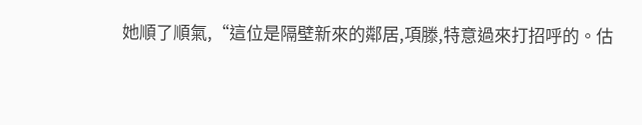她順了順氣,“這位是隔壁新來的鄰居,項滕,特意過來打招呼的。估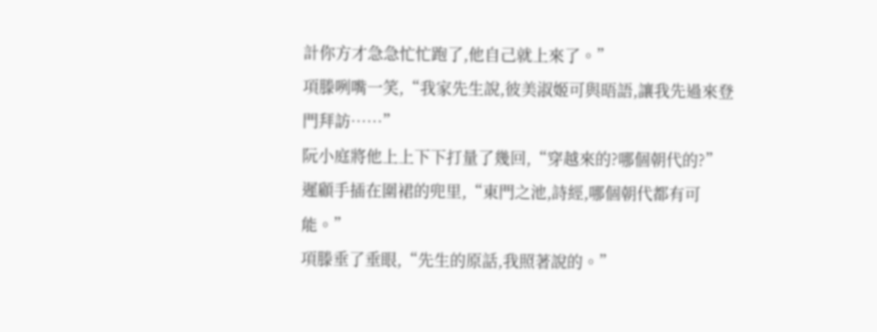計你方才急急忙忙跑了,他自己就上來了。”
項滕咧嘴一笑,“我家先生說,彼美淑姬可與晤語,讓我先過來登門拜訪……”
阮小庭將他上上下下打量了幾回,“穿越來的?哪個朝代的?”
遲顧手插在圍裙的兜里,“東門之池,詩經,哪個朝代都有可能。”
項滕垂了垂眼,“先生的原話,我照著說的。”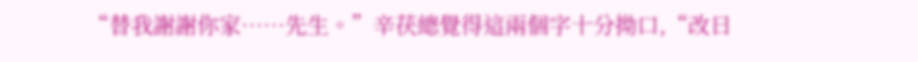“替我謝謝你家……先生。”辛茯總覺得這兩個字十分拗口,“改日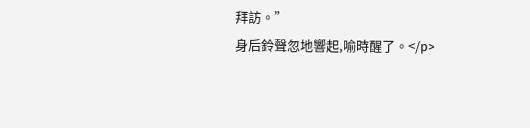拜訪。”
身后鈴聲忽地響起,喻時醒了。</p>